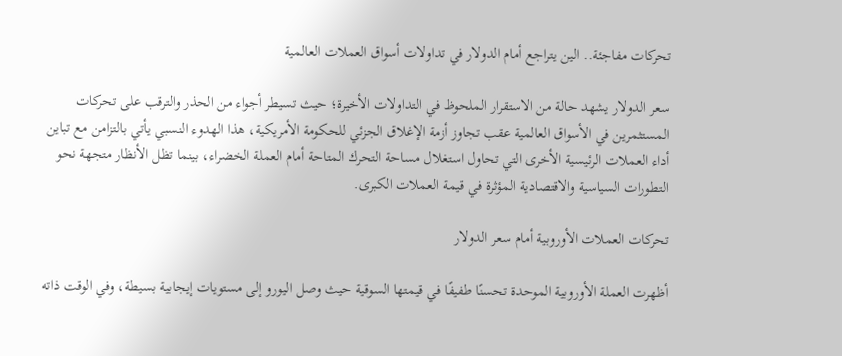تحركات مفاجئة.. الين يتراجع أمام الدولار في تداولات أسواق العملات العالمية

سعر الدولار يشهد حالة من الاستقرار الملحوظ في التداولات الأخيرة؛ حيث تسيطر أجواء من الحذر والترقب على تحركات المستثمرين في الأسواق العالمية عقب تجاوز أزمة الإغلاق الجزئي للحكومة الأمريكية، هذا الهدوء النسبي يأتي بالتزامن مع تباين أداء العملات الرئيسية الأخرى التي تحاول استغلال مساحة التحرك المتاحة أمام العملة الخضراء، بينما تظل الأنظار متجهة نحو التطورات السياسية والاقتصادية المؤثرة في قيمة العملات الكبرى.

تحركات العملات الأوروبية أمام سعر الدولار

أظهرت العملة الأوروبية الموحدة تحسنًا طفيفًا في قيمتها السوقية حيث وصل اليورو إلى مستويات إيجابية بسيطة، وفي الوقت ذاته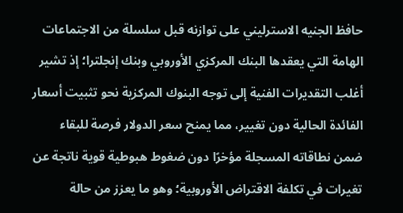حافظ الجنيه الاسترليني على توازنه قبل سلسلة من الاجتماعات الهامة التي يعقدها البنك المركزي الأوروبي وبنك إنجلترا؛ إذ تشير أغلب التقديرات الفنية إلى توجه البنوك المركزية نحو تثبيت أسعار الفائدة الحالية دون تغيير، مما يمنح سعر الدولار فرصة للبقاء ضمن نطاقاته المسجلة مؤخرًا دون ضغوط هبوطية قوية ناتجة عن تغيرات في تكلفة الاقتراض الأوروبية؛ وهو ما يعزز من حالة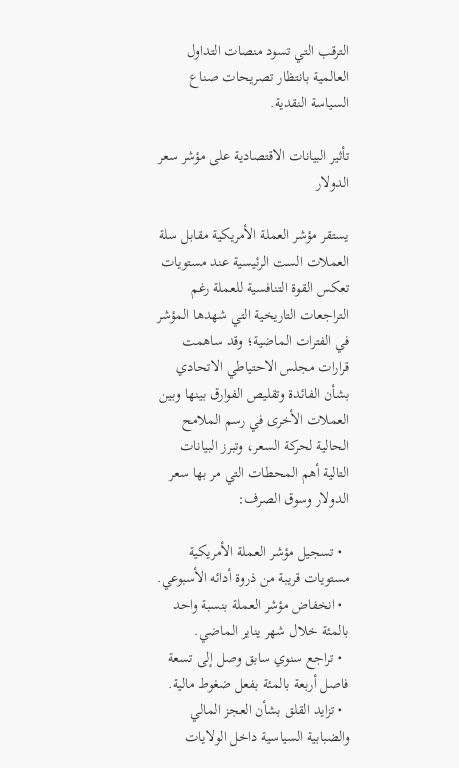الترقب التي تسود منصات التداول العالمية بانتظار تصريحات صناع السياسة النقدية.

تأثير البيانات الاقتصادية على مؤشر سعر الدولار

يستقر مؤشر العملة الأمريكية مقابل سلة العملات الست الرئيسية عند مستويات تعكس القوة التنافسية للعملة رغم التراجعات التاريخية التي شهدها المؤشر في الفترات الماضية؛ وقد ساهمت قرارات مجلس الاحتياطي الاتحادي بشأن الفائدة وتقليص الفوارق بينها وبين العملات الأخرى في رسم الملامح الحالية لحركة السعر، وتبرز البيانات التالية أهم المحطات التي مر بها سعر الدولار وسوق الصرف:

  • تسجيل مؤشر العملة الأمريكية مستويات قريبة من ذروة أدائه الأسبوعي.
  • انخفاض مؤشر العملة بنسبة واحد بالمئة خلال شهر يناير الماضي.
  • تراجع سنوي سابق وصل إلى تسعة فاصل أربعة بالمئة بفعل ضغوط مالية.
  • تزايد القلق بشأن العجز المالي والضبابية السياسية داخل الولايات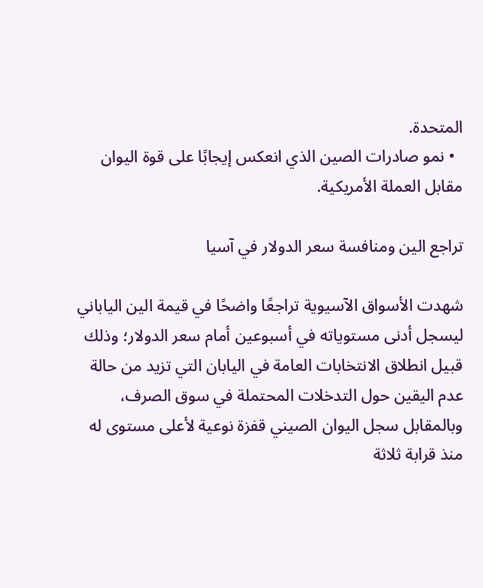المتحدة.
  • نمو صادرات الصين الذي انعكس إيجابًا على قوة اليوان مقابل العملة الأمريكية.

تراجع الين ومنافسة سعر الدولار في آسيا

شهدت الأسواق الآسيوية تراجعًا واضحًا في قيمة الين الياباني ليسجل أدنى مستوياته في أسبوعين أمام سعر الدولار؛ وذلك قبيل انطلاق الانتخابات العامة في اليابان التي تزيد من حالة عدم اليقين حول التدخلات المحتملة في سوق الصرف، وبالمقابل سجل اليوان الصيني قفزة نوعية لأعلى مستوى له منذ قرابة ثلاثة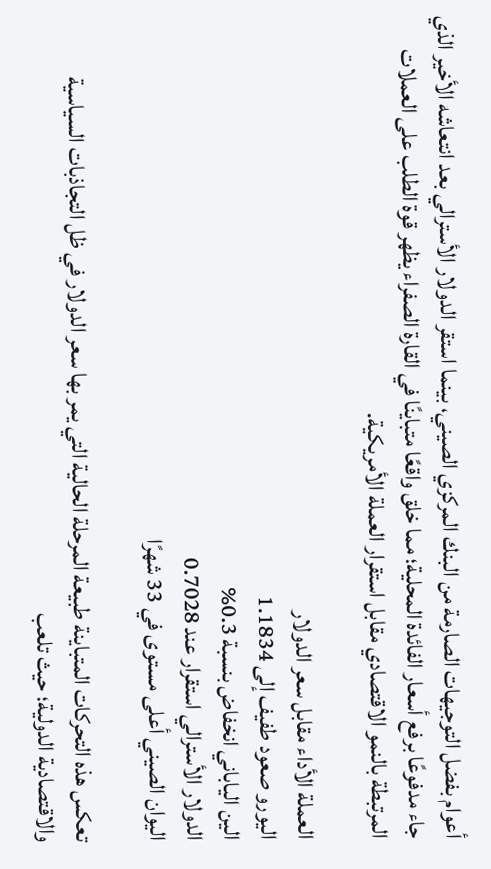أعوام بفضل التوجيهات الصارمة من البنك المركزي الصيني، بينما استقر الدولار الأسترالي بعد انتعاشه الأخير الذي جاء مدفوعًا برفع أسعار الفائدة المحلية؛ مما خلق واقعًا متباينًا في القارة الصفراء يظهر قوة الطلب على العملات المرتبطة بالنمو الاقتصادي مقابل استقرار العملة الأمريكية.

العملة الأداء مقابل سعر الدولار
اليورو صعود طفيف إلى 1.1834
الين الياباني انخفاض بنسبة 0.3%
الدولار الأسترالي استقرار عند 0.7028
اليوان الصيني أعلى مستوى في 33 شهرًا

تعكس هذه التحركات المتباينة طبيعة المرحلة الحالية التي يمر بها سعر الدولار في ظل التجاذبات السياسية والاقتصادية الدولية؛ حيث تلعب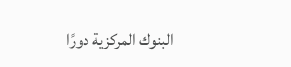البنوك المركزية دورًا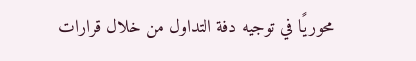محوريًا في توجيه دفة التداول من خلال قرارات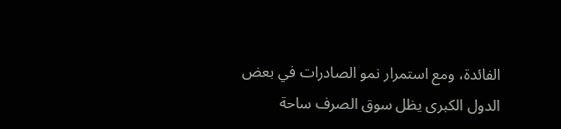الفائدة، ومع استمرار نمو الصادرات في بعض الدول الكبرى يظل سوق الصرف ساحة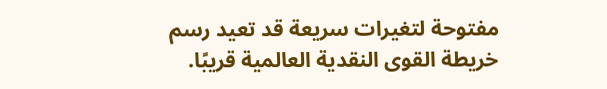مفتوحة لتغيرات سريعة قد تعيد رسم خريطة القوى النقدية العالمية قريبًا.